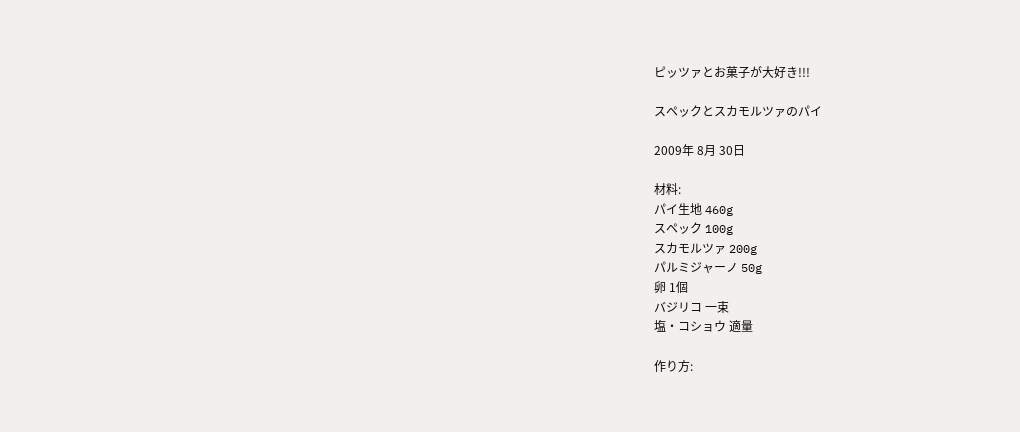ピッツァとお菓子が大好き!!!

スペックとスカモルツァのパイ

2009年 8月 30日

材料:
パイ生地 460g
スペック 100g
スカモルツァ 200g
パルミジャーノ 50g
卵 1個
バジリコ 一束
塩・コショウ 適量

作り方: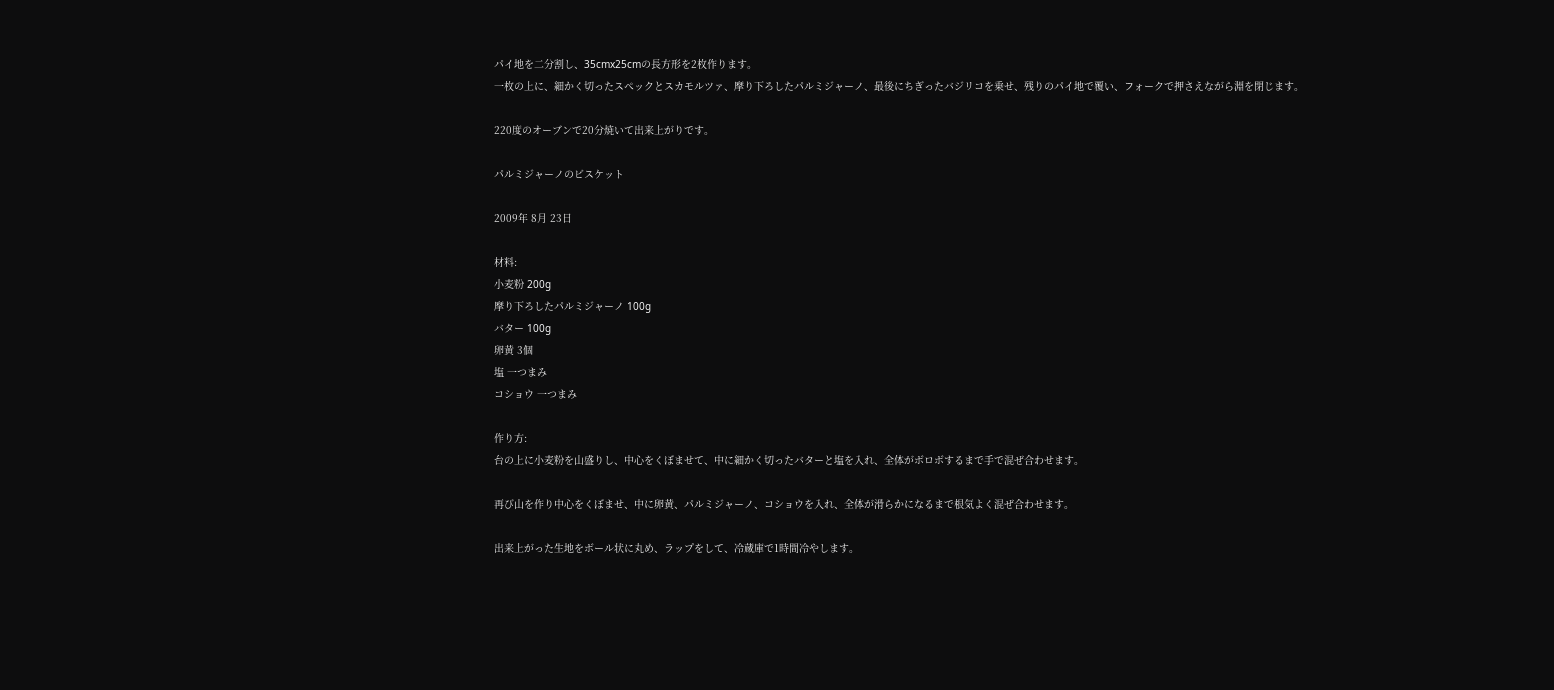パイ地を二分割し、35cmx25cmの長方形を2枚作ります。
一枚の上に、細かく切ったスペックとスカモルツァ、摩り下ろしたパルミジャーノ、最後にちぎったバジリコを乗せ、残りのパイ地で覆い、フォークで押さえながら淵を閉じます。

220度のオーブンで20分焼いて出来上がりです。

パルミジャーノのビスケット

2009年 8月 23日

材料:
小麦粉 200g
摩り下ろしたパルミジャーノ 100g
バター 100g
卵黄 3個
塩 一つまみ
コショウ 一つまみ

作り方:
台の上に小麦粉を山盛りし、中心をくぼませて、中に細かく切ったバターと塩を入れ、全体がボロボするまで手で混ぜ合わせます。

再び山を作り中心をくぼませ、中に卵黄、パルミジャーノ、コショウを入れ、全体が滑らかになるまで根気よく混ぜ合わせます。

出来上がった生地をボール状に丸め、ラップをして、冷蔵庫で1時間冷やします。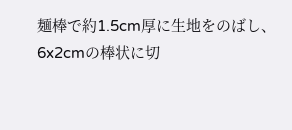麺棒で約1.5cm厚に生地をのばし、6x2cmの棒状に切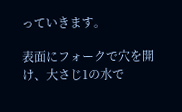っていきます。

表面にフォークで穴を開け、大さじ1の水で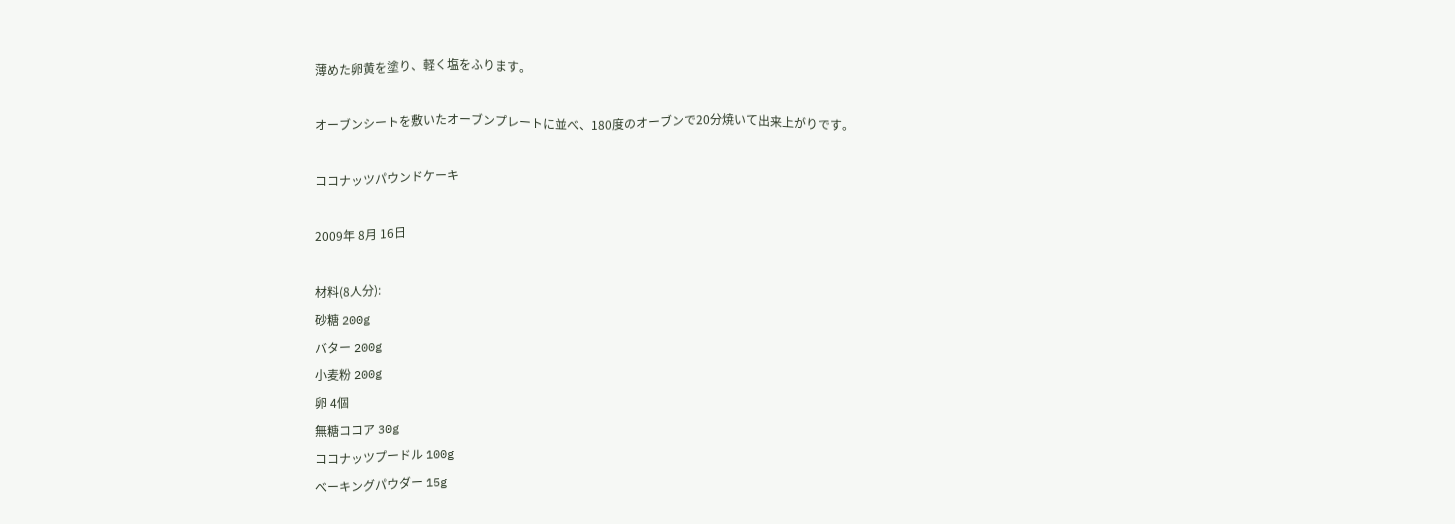薄めた卵黄を塗り、軽く塩をふります。

オーブンシートを敷いたオーブンプレートに並べ、180度のオーブンで20分焼いて出来上がりです。

ココナッツパウンドケーキ

2009年 8月 16日

材料(8人分):
砂糖 200g
バター 200g
小麦粉 200g
卵 4個
無糖ココア 30g
ココナッツプードル 100g
べーキングパウダー 15g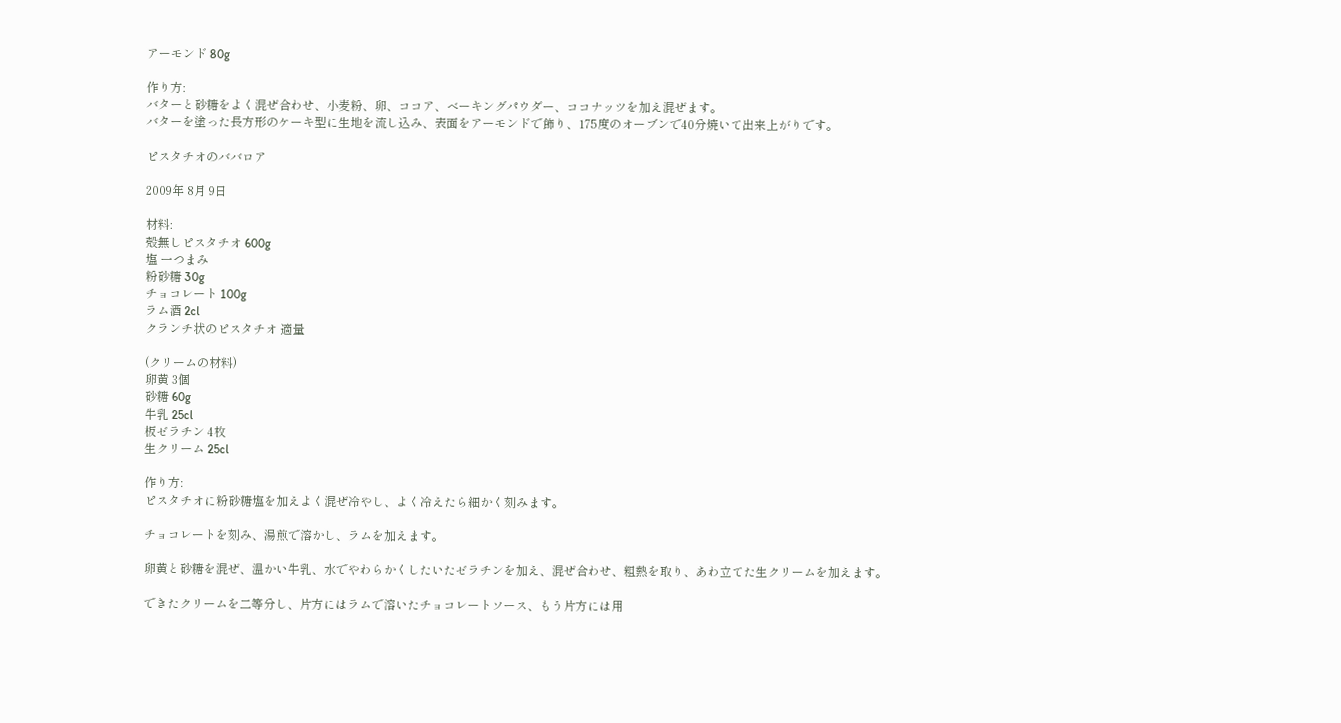アーモンド 80g

作り方:
バターと砂糖をよく混ぜ合わせ、小麦粉、卵、ココア、べーキングパウダー、ココナッツを加え混ぜます。
バターを塗った長方形のケーキ型に生地を流し込み、表面をアーモンドで飾り、175度のオーブンで40分焼いて出来上がりです。

ピスタチオのババロア

2009年 8月 9日

材料:
殻無しピスタチオ 600g
塩 一つまみ
粉砂糖 30g
チョコレート 100g
ラム酒 2cl
クランチ状のピスタチオ 適量

(クリームの材料)
卵黄 3個
砂糖 60g
牛乳 25cl
板ゼラチン 4枚
生クリーム 25cl

作り方:
ピスタチオに粉砂糖塩を加えよく混ぜ冷やし、よく冷えたら細かく刻みます。

チョコレートを刻み、湯煎で溶かし、ラムを加えます。

卵黄と砂糖を混ぜ、温かい牛乳、水でやわらかくしたいたゼラチンを加え、混ぜ合わせ、粗熱を取り、あわ立てた生クリームを加えます。

できたクリームを二等分し、片方にはラムで溶いたチョコレートソース、もう片方には用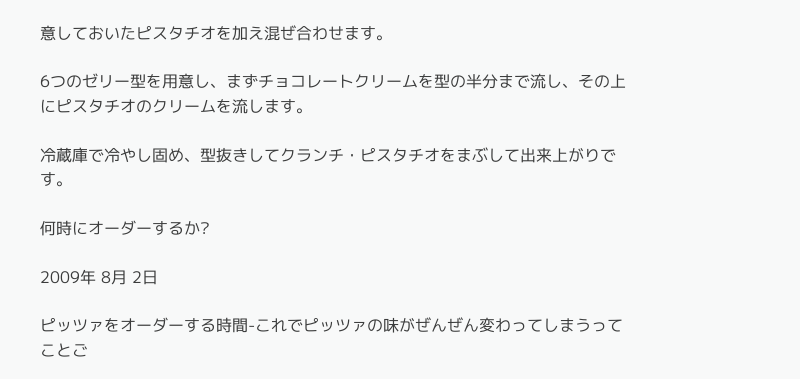意しておいたピスタチオを加え混ぜ合わせます。

6つのゼリー型を用意し、まずチョコレートクリームを型の半分まで流し、その上にピスタチオのクリームを流します。

冷蔵庫で冷やし固め、型抜きしてクランチ・ピスタチオをまぶして出来上がりです。

何時にオーダーするか?

2009年 8月 2日

ピッツァをオーダーする時間-これでピッツァの味がぜんぜん変わってしまうってことご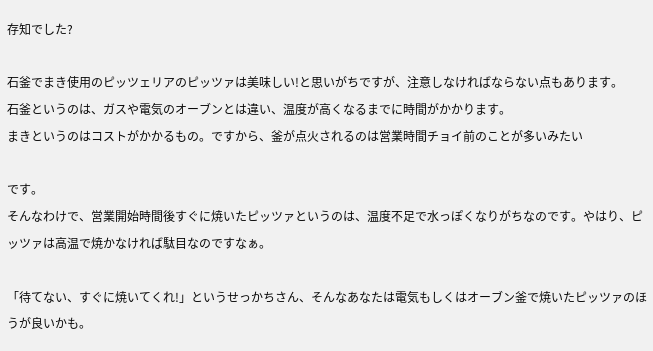存知でした?

石釜でまき使用のピッツェリアのピッツァは美味しい!と思いがちですが、注意しなければならない点もあります。
石釜というのは、ガスや電気のオーブンとは違い、温度が高くなるまでに時間がかかります。
まきというのはコストがかかるもの。ですから、釜が点火されるのは営業時間チョイ前のことが多いみたい

です。
そんなわけで、営業開始時間後すぐに焼いたピッツァというのは、温度不足で水っぽくなりがちなのです。やはり、ピッツァは高温で焼かなければ駄目なのですなぁ。

「待てない、すぐに焼いてくれ!」というせっかちさん、そんなあなたは電気もしくはオーブン釜で焼いたピッツァのほうが良いかも。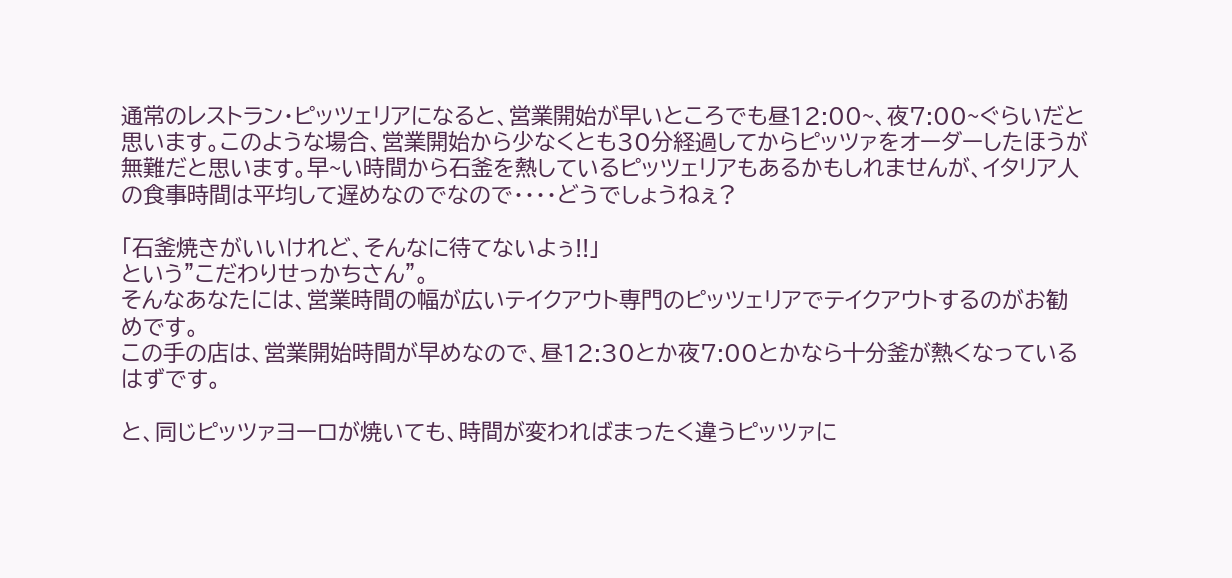通常のレストラン・ピッツェリアになると、営業開始が早いところでも昼12:00~、夜7:00~ぐらいだと思います。このような場合、営業開始から少なくとも30分経過してからピッツァをオーダーしたほうが無難だと思います。早~い時間から石釜を熱しているピッツェリアもあるかもしれませんが、イタリア人の食事時間は平均して遅めなのでなので・・・・どうでしょうねぇ?

「石釜焼きがいいけれど、そんなに待てないよぅ!!」
という”こだわりせっかちさん”。
そんなあなたには、営業時間の幅が広いテイクアウト専門のピッツェリアでテイクアウトするのがお勧めです。
この手の店は、営業開始時間が早めなので、昼12:30とか夜7:00とかなら十分釜が熱くなっているはずです。

と、同じピッツァヨーロが焼いても、時間が変わればまったく違うピッツァに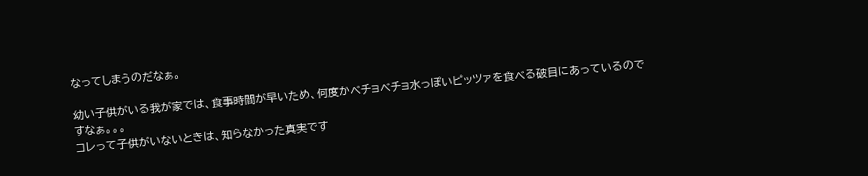なってしまうのだなぁ。

幼い子供がいる我が家では、食事時間が早いため、何度かべチョべチョ水っぽいピッツァを食べる破目にあっているのですなぁ。。。
コレって子供がいないときは、知らなかった真実です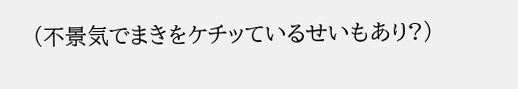(不景気でまきをケチッているせいもあり?)